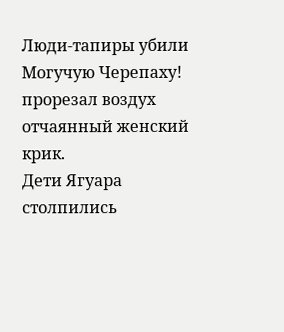Люди-тапиры убили Могучую Черепаху! прорезал воздух отчаянный женский крик.
Дети Ягуара столпились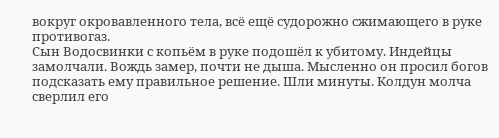вокруг окровавленного тела, всё ещё судорожно сжимающего в руке противогаз.
Сын Водосвинки с копьём в руке подошёл к убитому. Индейцы замолчали. Вождь замер, почти не дыша. Мысленно он просил богов подсказать ему правильное решение. Шли минуты. Колдун молча сверлил его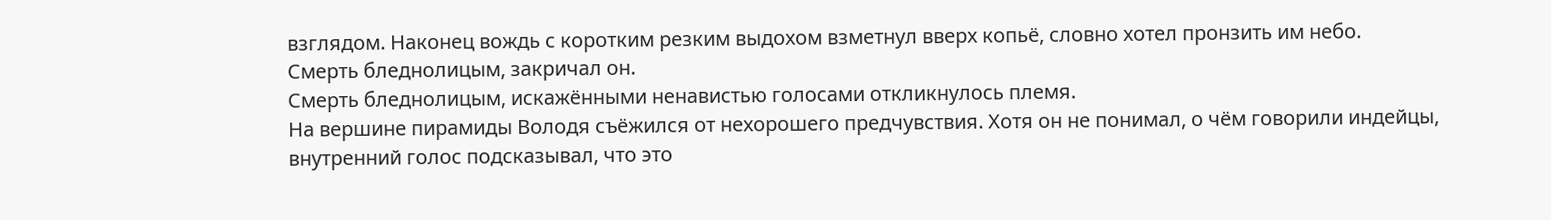взглядом. Наконец вождь с коротким резким выдохом взметнул вверх копьё, словно хотел пронзить им небо.
Смерть бледнолицым, закричал он.
Смерть бледнолицым, искажёнными ненавистью голосами откликнулось племя.
На вершине пирамиды Володя съёжился от нехорошего предчувствия. Хотя он не понимал, о чём говорили индейцы, внутренний голос подсказывал, что это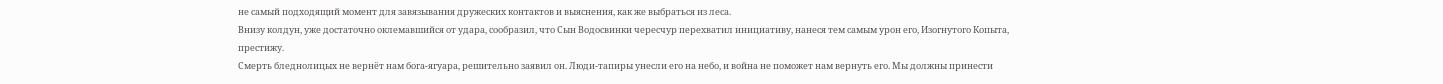не самый подходящий момент для завязывания дружеских контактов и выяснения, как же выбраться из леса.
Внизу колдун, уже достаточно оклемавшийся от удара, сообразил, что Сын Водосвинки чересчур перехватил инициативу, нанеся тем самым урон его, Изогнутого Копыта, престижу.
Смерть бледнолицых не вернёт нам бога-ягуара, решительно заявил он. Люди-тапиры унесли его на небо, и война не поможет нам вернуть его. Мы должны принести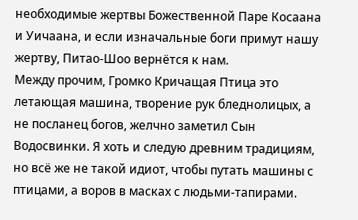необходимые жертвы Божественной Паре Косаана и Уичаана, и если изначальные боги примут нашу жертву, Питао-Шоо вернётся к нам.
Между прочим, Громко Кричащая Птица это летающая машина, творение рук бледнолицых, а не посланец богов, желчно заметил Сын Водосвинки. Я хоть и следую древним традициям, но всё же не такой идиот, чтобы путать машины с птицами, а воров в масках с людьми-тапирами.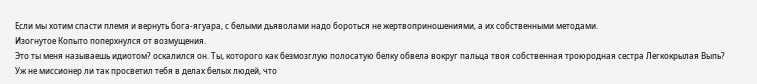Если мы хотим спасти племя и вернуть бога-ягуара, с белыми дьяволами надо бороться не жертвоприношениями, а их собственными методами.
Изогнутое Копыто поперхнулся от возмущения.
Это ты меня называешь идиотом? оскалился он. Ты, которого как безмозглую полосатую белку обвела вокруг пальца твоя собственная троюродная сестра Легкокрылая Выпь? Уж не миссионер ли так просветил тебя в делах белых людей, что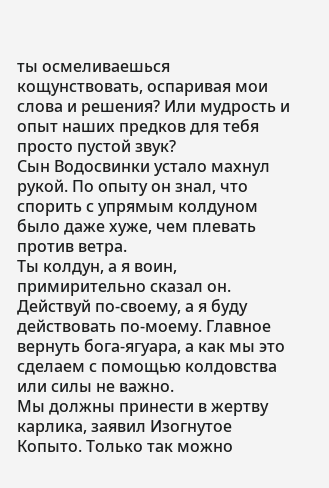ты осмеливаешься кощунствовать, оспаривая мои слова и решения? Или мудрость и опыт наших предков для тебя просто пустой звук?
Сын Водосвинки устало махнул рукой. По опыту он знал, что спорить с упрямым колдуном было даже хуже, чем плевать против ветра.
Ты колдун, а я воин, примирительно сказал он. Действуй по-своему, а я буду действовать по-моему. Главное вернуть бога-ягуара, а как мы это сделаем с помощью колдовства
или силы не важно.
Мы должны принести в жертву карлика, заявил Изогнутое Копыто. Только так можно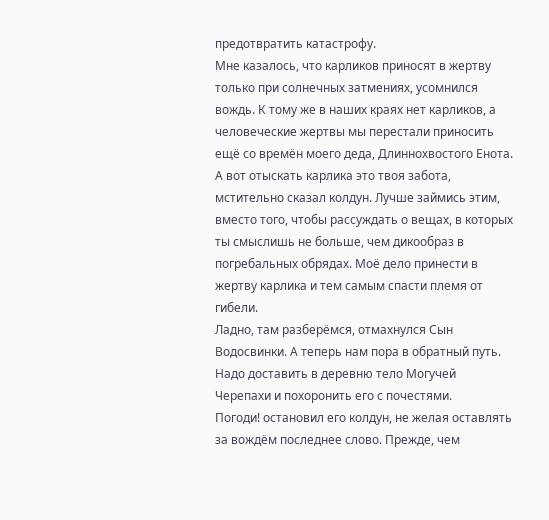предотвратить катастрофу.
Мне казалось, что карликов приносят в жертву только при солнечных затмениях, усомнился вождь. К тому же в наших краях нет карликов, а человеческие жертвы мы перестали приносить ещё со времён моего деда, Длиннохвостого Енота.
А вот отыскать карлика это твоя забота, мстительно сказал колдун. Лучше займись этим, вместо того, чтобы рассуждать о вещах, в которых ты смыслишь не больше, чем дикообраз в погребальных обрядах. Моё дело принести в жертву карлика и тем самым спасти племя от гибели.
Ладно, там разберёмся, отмахнулся Сын Водосвинки. А теперь нам пора в обратный путь. Надо доставить в деревню тело Могучей Черепахи и похоронить его с почестями.
Погоди! остановил его колдун, не желая оставлять за вождём последнее слово. Прежде, чем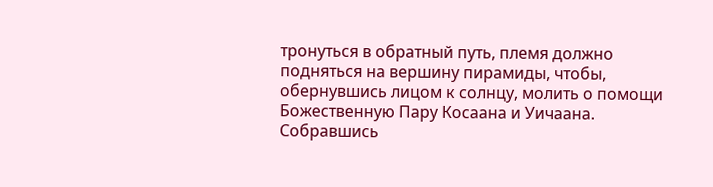тронуться в обратный путь, племя должно подняться на вершину пирамиды, чтобы, обернувшись лицом к солнцу, молить о помощи Божественную Пару Косаана и Уичаана.
Собравшись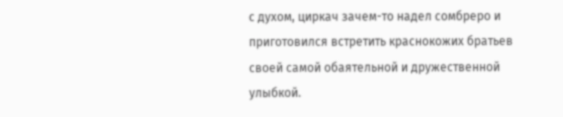с духом, циркач зачем-то надел сомбреро и приготовился встретить краснокожих братьев своей самой обаятельной и дружественной улыбкой.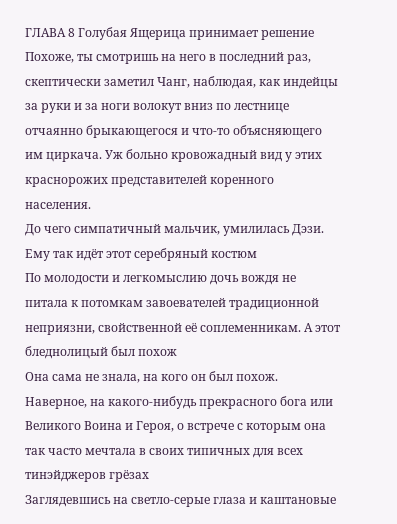ГЛАВА 8 Голубая Ящерица принимает решение
Похоже, ты смотришь на него в последний раз, скептически заметил Чанг, наблюдая, как индейцы за руки и за ноги волокут вниз по лестнице отчаянно брыкающегося и что-то объясняющего им циркача. Уж больно кровожадный вид у этих краснорожих представителей коренного населения.
До чего симпатичный мальчик, умилилась Дэзи. Ему так идёт этот серебряный костюм
По молодости и легкомыслию дочь вождя не питала к потомкам завоевателей традиционной неприязни, свойственной её соплеменникам. А этот бледнолицый был похож
Она сама не знала, на кого он был похож. Наверное, на какого-нибудь прекрасного бога или Великого Воина и Героя, о встрече с которым она так часто мечтала в своих типичных для всех тинэйджеров грёзах
Заглядевшись на светло-серые глаза и каштановые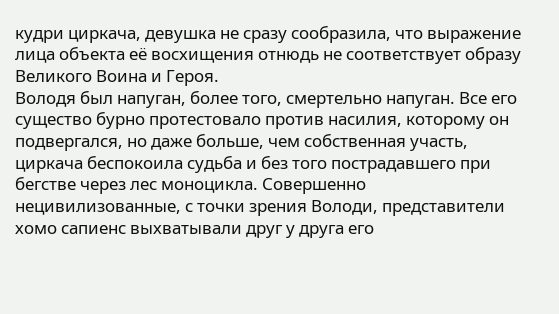кудри циркача, девушка не сразу сообразила, что выражение лица объекта её восхищения отнюдь не соответствует образу Великого Воина и Героя.
Володя был напуган, более того, смертельно напуган. Все его существо бурно протестовало против насилия, которому он подвергался, но даже больше, чем собственная участь, циркача беспокоила судьба и без того пострадавшего при бегстве через лес моноцикла. Совершенно нецивилизованные, с точки зрения Володи, представители хомо сапиенс выхватывали друг у друга его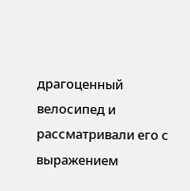драгоценный велосипед и рассматривали его с выражением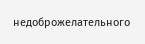недоброжелательного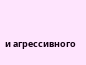и агрессивного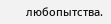любопытства.